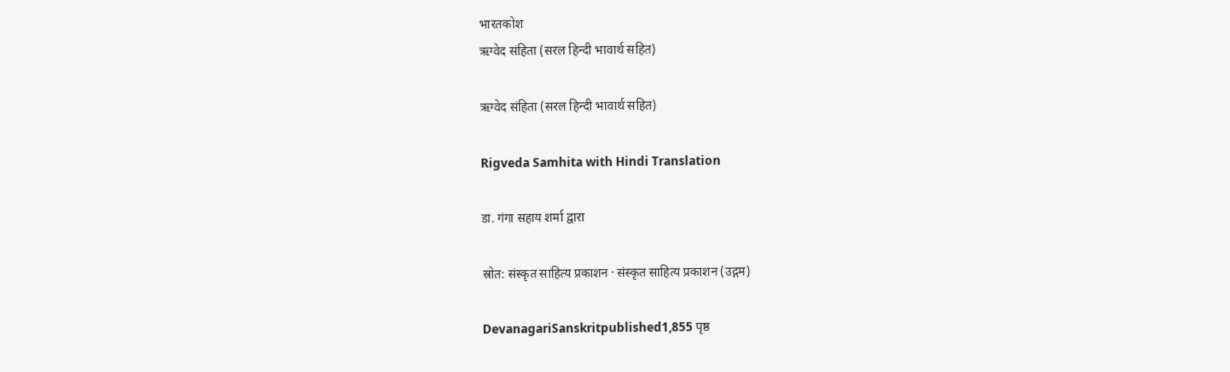भारतकोश
ऋग्वेद संहिता (सरल हिन्दी भावार्थ सहित)

ऋग्वेद संहिता (सरल हिन्दी भावार्थ सहित)

Rigveda Samhita with Hindi Translation

डा. गंगा सहाय शर्मा द्वारा

स्रोत: संस्कृत साहित्य प्रकाशन · संस्कृत साहित्य प्रकाशन (उद्गम)

DevanagariSanskritpublished1,855 पृष्ठ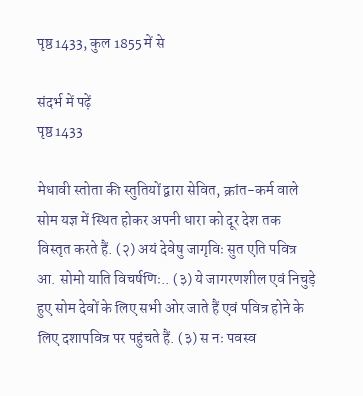पृष्ठ 1433, कुल 1855 में से

संदर्भ में पढ़ें
पृष्ठ 1433

मेधावी स्तोता की स्तुतियों द्वारा सेवित, क्रांत-कर्म वाले सोम यज्ञ में स्थित होकर अपनी धारा को दूर देश तक विस्तृत करते हैं. (२) अयं देवेषु जागृविः सुत एति पवित्र आ. सोमो याति विचर्षणिः.. (३) ये जागरणशील एवं निचुड़े हुए सोम देवों के लिए सभी ओर जाते हैं एवं पवित्र होने के लिए दशापवित्र पर पहुंचते हैं. (३) स नः पवस्व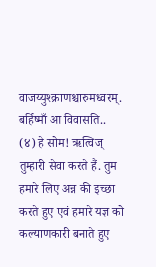वाजय्युश्क्राणश्चारुमध्वरम्. बर्हिष्माँ आ विवासति.. (४) हे सोम! ऋत्विज् तुम्हारी सेवा करते हैं. तुम हमारे लिए अन्न की इच्छा करते हुए एवं हमारे यज्ञ को कल्याणकारी बनाते हुए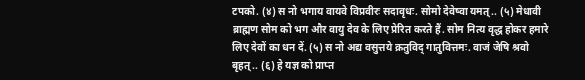टपको. (४) स नो भगाय वायवे विप्रवीरः सदावृधः. सोमो देवेष्वा यमत्.. (५) मेधावी ब्राह्मण सोम को भग और वायु देव के लिए प्रेरित करते हैं. सोम नित्य वृद्ध होकर हमारे लिए देवों का धन दें. (५) स नो अद्य वसुत्तये क्रतुविद् गातुवित्तमः. वाजं जेषि श्रवो बृहत्.. (६) हे यज्ञ को प्राप्त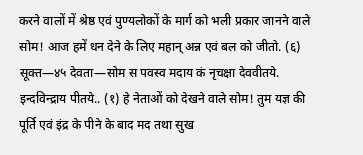करने वालों में श्रेष्ठ एवं पुण्यलोकों के मार्ग को भली प्रकार जानने वाले सोम! आज हमें धन देने के लिए महान् अन्न एवं बल को जीतो. (६) सूक्त—४५ देवता—सोम स पवस्व मदाय कं नृचक्षा देववीतये. इन्दविन्द्राय पीतये.. (१) हे नेताओं को देखने वाले सोम! तुम यज्ञ की पूर्ति एवं इंद्र के पीने के बाद मद तथा सुख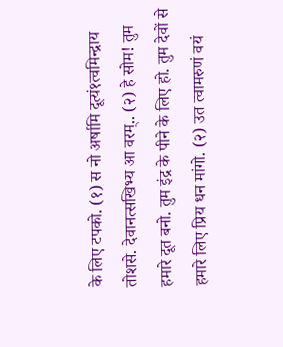के लिए टपको. (१) स नो अर्षामि दूत्यं१त्वमिन्द्राय तोशसे. देवानत्सखिभ्य आ वरम्.. (२) हे सोम! तुम हमारे दूत बनो. तुम इंद्र के पीने के लिए हो. तुम देवों से हमारे लिए प्रिय धन मांगो. (२) उत त्वामरुणं वयं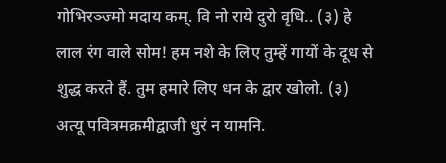गोभिरञ्ज्मो मदाय कम्. वि नो राये दुरो वृधि.. (३) हे लाल रंग वाले सोम! हम नशे के लिए तुम्हें गायों के दूध से शुद्ध करते हैं. तुम हमारे लिए धन के द्वार खोलो. (३) अत्यू पवित्रमक्रमीद्वाजी धुरं न यामनि.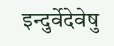इन्दुर्वेदेवेषु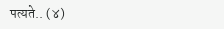पत्यते.. (४)